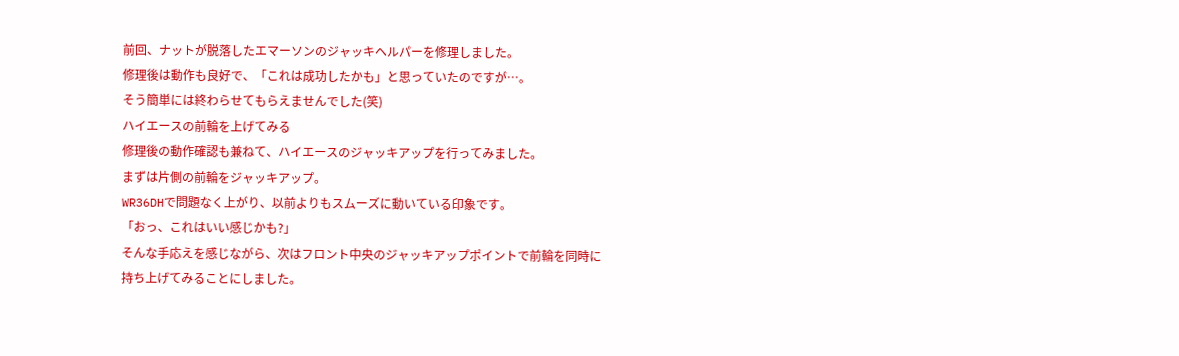前回、ナットが脱落したエマーソンのジャッキヘルパーを修理しました。
修理後は動作も良好で、「これは成功したかも」と思っていたのですが…。
そう簡単には終わらせてもらえませんでした(笑)
ハイエースの前輪を上げてみる
修理後の動作確認も兼ねて、ハイエースのジャッキアップを行ってみました。
まずは片側の前輪をジャッキアップ。
WR36DHで問題なく上がり、以前よりもスムーズに動いている印象です。
「おっ、これはいい感じかも?」
そんな手応えを感じながら、次はフロント中央のジャッキアップポイントで前輪を同時に持ち上げてみることにしました。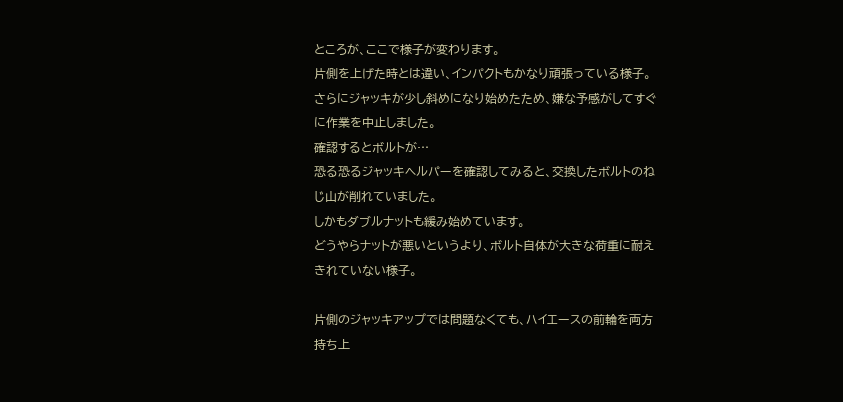ところが、ここで様子が変わります。
片側を上げた時とは違い、インパクトもかなり頑張っている様子。
さらにジャッキが少し斜めになり始めたため、嫌な予感がしてすぐに作業を中止しました。
確認するとボルトが…
恐る恐るジャッキヘルパーを確認してみると、交換したボルトのねじ山が削れていました。
しかもダブルナットも緩み始めています。
どうやらナットが悪いというより、ボルト自体が大きな荷重に耐えきれていない様子。

片側のジャッキアップでは問題なくても、ハイエースの前輪を両方持ち上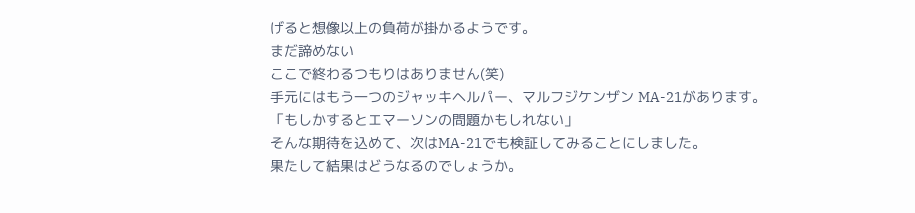げると想像以上の負荷が掛かるようです。
まだ諦めない
ここで終わるつもりはありません(笑)
手元にはもう一つのジャッキヘルパー、マルフジケンザン MA-21があります。
「もしかするとエマーソンの問題かもしれない」
そんな期待を込めて、次はMA-21でも検証してみることにしました。
果たして結果はどうなるのでしょうか。